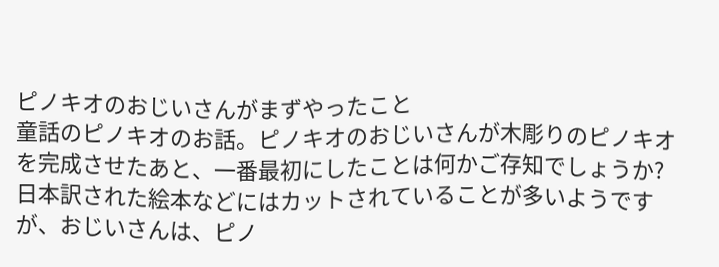ピノキオのおじいさんがまずやったこと
童話のピノキオのお話。ピノキオのおじいさんが木彫りのピノキオを完成させたあと、一番最初にしたことは何かご存知でしょうか?日本訳された絵本などにはカットされていることが多いようですが、おじいさんは、ピノ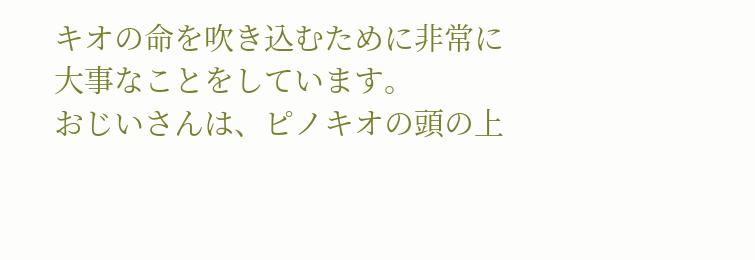キオの命を吹き込むために非常に大事なことをしています。
おじいさんは、ピノキオの頭の上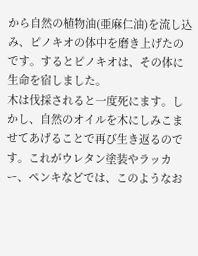から自然の植物油(亜麻仁油)を流し込み、ピノキオの体中を磨き上げたのです。するとピノキオは、その体に生命を宿しました。
木は伐採されると一度死にます。しかし、自然のオイルを木にしみこませてあげることで再び生き返るのです。これがウレタン塗装やラッカー、ペンキなどでは、このようなお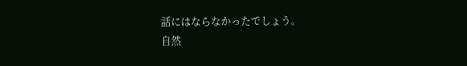話にはならなかったでしょう。
自然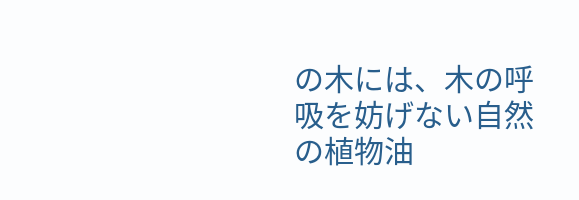の木には、木の呼吸を妨げない自然の植物油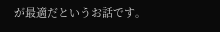が最適だというお話です。